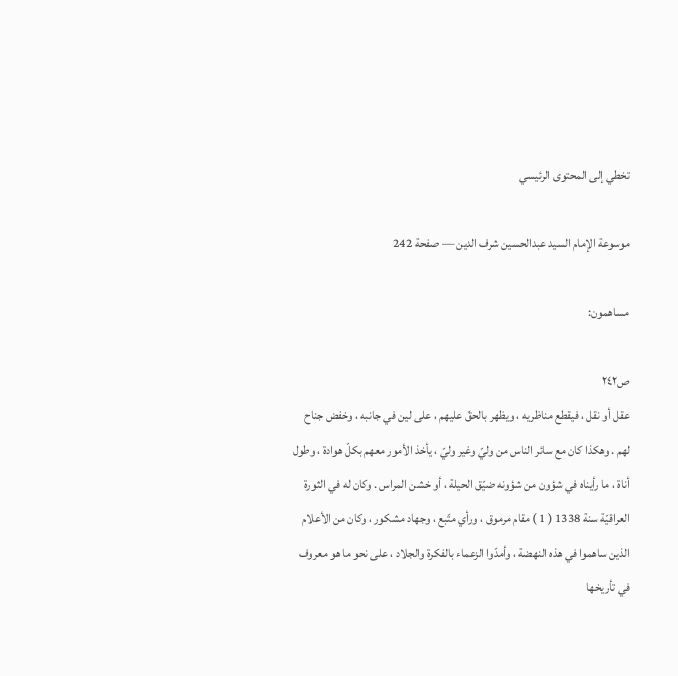تخطي إلى المحتوى الرئيسي

موسوعة الإمام السيد عبدالحسين شرف الدين — صفحة 242

مساهمون:

ص٢٤٢
عقل أو نقل ، فيقطع مناظريه ، ويظهر بالحقّ عليهم ، على لين في جانبه ، وخفض جناح لهم . وهكذا كان مع سائر الناس من وليّ وغير وليّ ، يأخذ الأمور معهم بكلّ هوادة ، وطول أناة ، ما رأيناه في شؤون من شؤونه ضيّق الحيلة ، أو خشن المراس . وكان له في الثورة العراقيّة سنة 1338 ( 1 ) مقام مرموق ، ورأي متّبع ، وجهاد مشكور ، وكان من الأعلام الذين ساهموا في هذه النهضة ، وأمدّوا الزعماء بالفكرة والجلاد ، على نحو ما هو معروف في تأريخها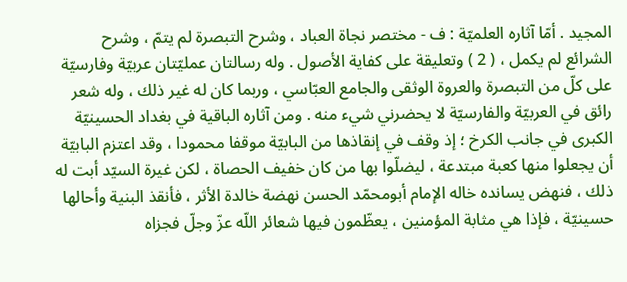المجيد . أمّا آثاره العلميّة : ف - مختصر نجاة العباد ، وشرح التبصرة لم يتمّ ، وشرح الشرائع لم يكمل ، ( 2 ) وتعليقة على كفاية الأصول . وله رسالتان عمليّتان عربيّة وفارسيّة على كلّ من التبصرة والعروة الوثقى والجامع العبّاسي ، وربما كان له غير ذلك ، وله شعر رائق في العربيّة والفارسيّة لا يحضرني شيء منه . ومن آثاره الباقية في بغداد الحسينيّة الكبرى في جانب الكرخ ؛ إذ وقف في إنقاذها من البابيّة موقفا محمودا ، وقد اعتزم البابيّة أن يجعلوا منها كعبة مبتدعة ، ليضلّوا بها من كان خفيف الحصاة ، لكن غيرة السيّد أبت له ذلك ، فنهض يسانده خاله الإمام أبومحمّد الحسن نهضة خالدة الأثر ، فأنقذ البنية وأحالها حسينيّة ، فإذا هي مثابة المؤمنين ، يعظّمون فيها شعائر اللّه عزّ وجلّ فجزاه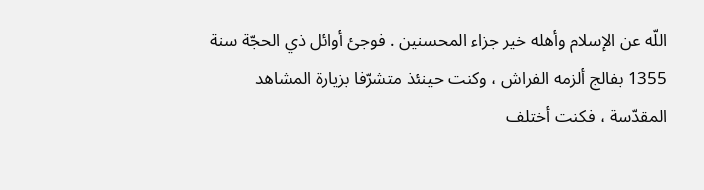اللّه عن الإسلام وأهله خير جزاء المحسنين . فوجئ أوائل ذي الحجّة سنة 1355 بفالج ألزمه الفراش ، وكنت حينئذ متشرّفا بزيارة المشاهد المقدّسة ، فكنت أختلف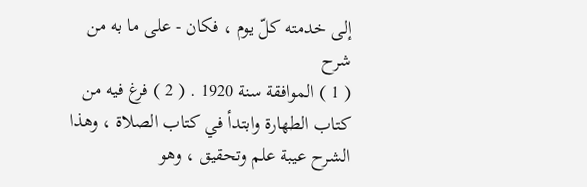إلى خدمته كلّ يوم ، فكان - على ما به من
شرح
( 1 ) الموافقة سنة 1920 . ( 2 ) فرغ فيه من كتاب الطهارة وابتدأ في كتاب الصلاة ، وهذا الشرح عيبة علم وتحقيق ، وهو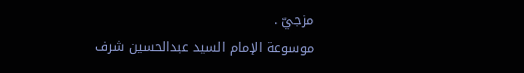مزجيّ .
موسوعة الإمام السيد عبدالحسين شرف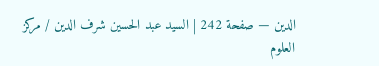الدين — صفحة 242 | السيد عبد الحسين شرف الدين / مركز العلوم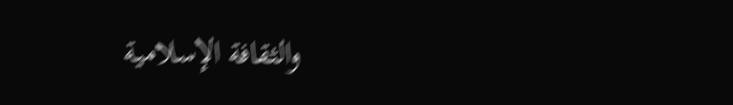والثقافة الإسلامية